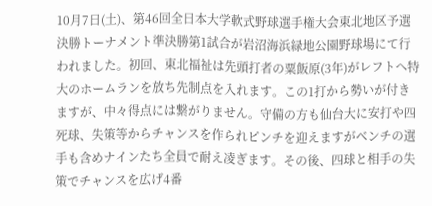10月7日(土)、第46回全日本大学軟式野球選手権大会東北地区予選決勝トーナメント準決勝第1試合が岩沼海浜緑地公園野球場にて行われました。初回、東北福祉は先頭打者の粟飯原(3年)がレフトへ特大のホームランを放ち先制点を入れます。この1打から勢いが付きますが、中々得点には繋がりません。守備の方も仙台大に安打や四死球、失策等からチャンスを作られピンチを迎えますがベンチの選手も含めナインたち全員で耐え凌ぎます。その後、四球と相手の失策でチャンスを広げ4番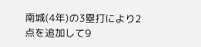南城(4年)の3塁打により2点を追加して9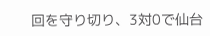回を守り切り、3対0で仙台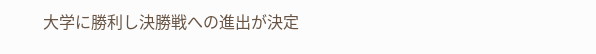大学に勝利し決勝戦への進出が決定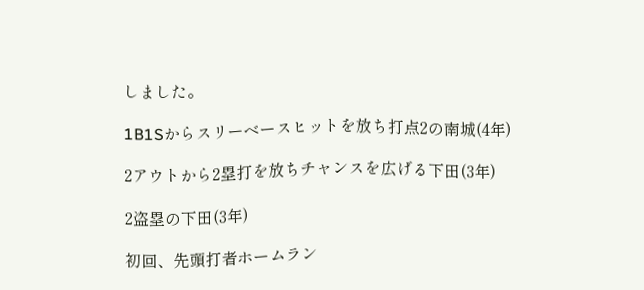しました。

1B1Sからスリーベースヒットを放ち打点2の南城(4年)

2アウトから2塁打を放ちチャンスを広げる下田(3年)

2盗塁の下田(3年)

初回、先頭打者ホームラン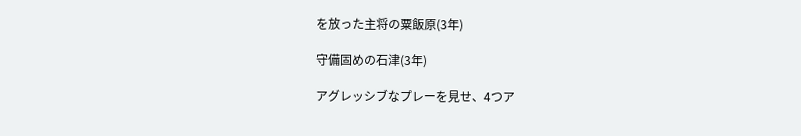を放った主将の粟飯原(3年)

守備固めの石津(3年)

アグレッシブなプレーを見せ、4つア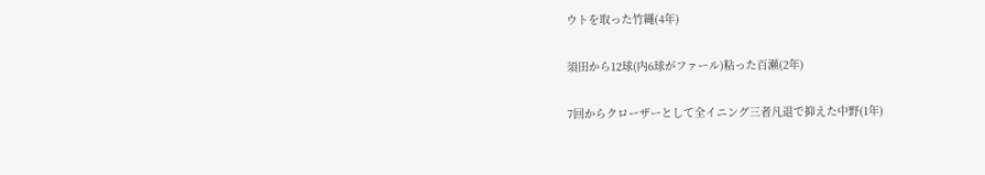ウトを取った竹縄(4年)

須田から12球(内6球がファール)粘った百瀬(2年)

7回からクローザーとして全イニング三者凡退で抑えた中野(1年)